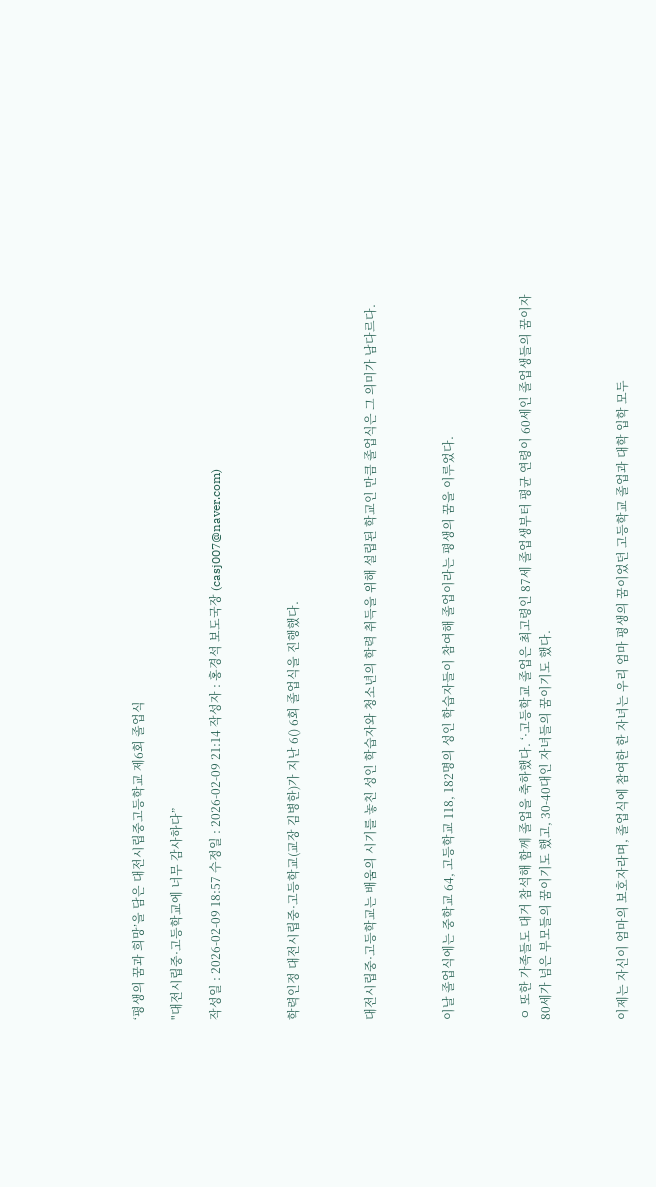‘평생의 꿈과 희망’을 담은 대전시립중고등학교 제6회 졸업식

"대전시립중·고등학교에 너무 감사하다”

작성일 : 2026-02-09 18:57 수정일 : 2026-02-09 21:14 작성자 : 홍경석 보도국장 (casj007@naver.com)



학력인정 대전시립중·고등학교(교장 김병한)가 지난 6() 6회 졸업식을 진행했다.



대전시립중·고등학교는 배움의 시기를 놓친 성인 학습자와 청소년의 학력 취득을 위해 설립된 학교인 만큼 졸업식은 그 의미가 남다르다.



이날 졸업식에는 중학교 64, 고등학교 118, 182명의 성인 학습자들이 참여해 졸업이라는 평생의 꿈을 이루었다.



ㅇ 또한 가족들도 대거 참석해 함께 졸업을 축하했다. ‘·고등학교 졸업은 최고령인 87세 졸업생부터 평균 연령이 60세인 졸업생들의 꿈이자 80세가 넘은 부모들의 꿈이기도 했고, 30-40대인 자녀들의 꿈이기도 했다.



이제는 자신이 엄마의 보호자라며, 졸업식에 참여한 한 자녀는 우리 엄마 평생의 꿈이었던 고등학교 졸업과 대학 입학 모두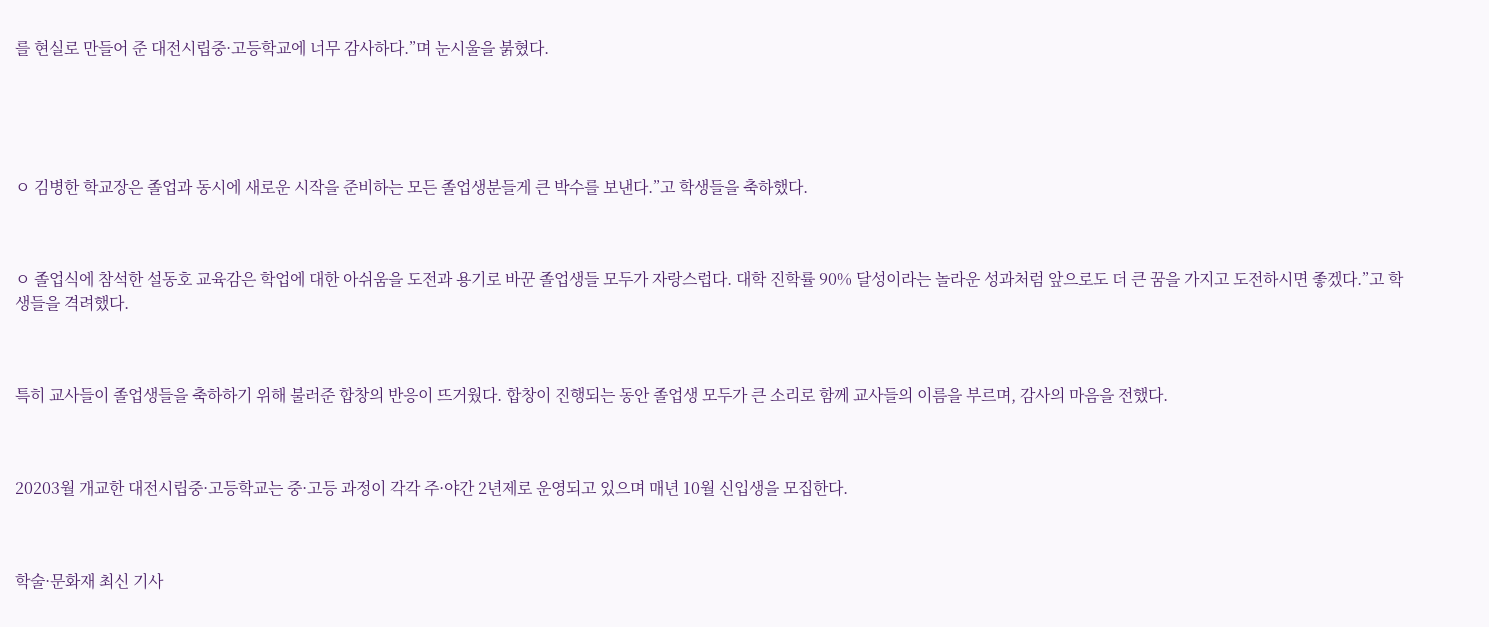를 현실로 만들어 준 대전시립중·고등학교에 너무 감사하다.”며 눈시울을 붉혔다.





ㅇ 김병한 학교장은 졸업과 동시에 새로운 시작을 준비하는 모든 졸업생분들게 큰 박수를 보낸다.”고 학생들을 축하했다.



ㅇ 졸업식에 참석한 설동호 교육감은 학업에 대한 아쉬움을 도전과 용기로 바꾼 졸업생들 모두가 자랑스럽다. 대학 진학률 90% 달성이라는 놀라운 성과처럼 앞으로도 더 큰 꿈을 가지고 도전하시면 좋겠다.”고 학생들을 격려했다.



특히 교사들이 졸업생들을 축하하기 위해 불러준 합창의 반응이 뜨거웠다. 합창이 진행되는 동안 졸업생 모두가 큰 소리로 함께 교사들의 이름을 부르며, 감사의 마음을 전했다.



20203월 개교한 대전시립중·고등학교는 중·고등 과정이 각각 주·야간 2년제로 운영되고 있으며 매년 10월 신입생을 모집한다.



학술·문화재 최신 기사